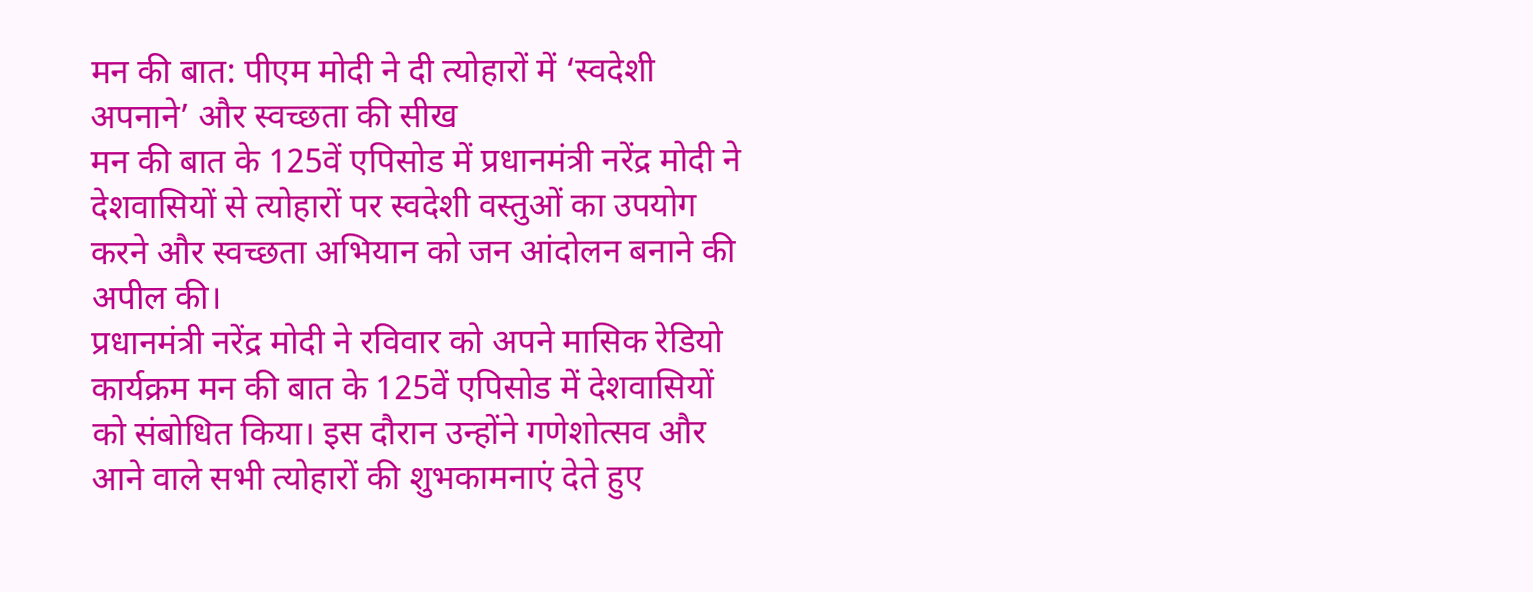मन की बात: पीएम मोदी ने दी त्योहारों में ‘स्वदेशी अपनाने’ और स्वच्छता की सीख
मन की बात के 125वें एपिसोड में प्रधानमंत्री नरेंद्र मोदी ने देशवासियों से त्योहारों पर स्वदेशी वस्तुओं का उपयोग करने और स्वच्छता अभियान को जन आंदोलन बनाने की अपील की।
प्रधानमंत्री नरेंद्र मोदी ने रविवार को अपने मासिक रेडियो कार्यक्रम मन की बात के 125वें एपिसोड में देशवासियों को संबोधित किया। इस दौरान उन्होंने गणेशोत्सव और आने वाले सभी त्योहारों की शुभकामनाएं देते हुए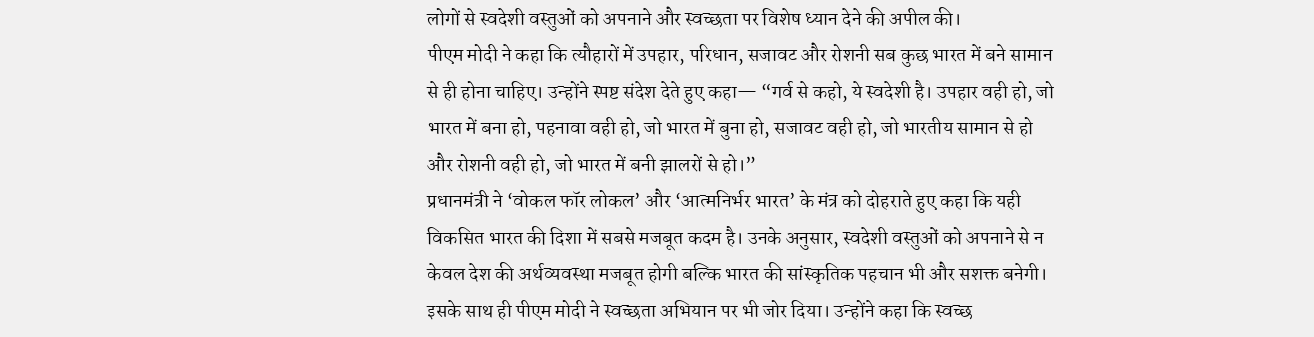लोगों से स्वदेशी वस्तुओं को अपनाने और स्वच्छता पर विशेष ध्यान देने की अपील की।
पीएम मोदी ने कहा कि त्यौहारों में उपहार, परिधान, सजावट और रोशनी सब कुछ भारत में बने सामान से ही होना चाहिए। उन्होंने स्पष्ट संदेश देते हुए कहा— “गर्व से कहो, ये स्वदेशी है। उपहार वही हो, जो भारत में बना हो, पहनावा वही हो, जो भारत में बुना हो, सजावट वही हो, जो भारतीय सामान से हो और रोशनी वही हो, जो भारत में बनी झालरों से हो।”
प्रधानमंत्री ने ‘वोकल फॉर लोकल’ और ‘आत्मनिर्भर भारत’ के मंत्र को दोहराते हुए कहा कि यही विकसित भारत की दिशा में सबसे मजबूत कदम है। उनके अनुसार, स्वदेशी वस्तुओं को अपनाने से न केवल देश की अर्थव्यवस्था मजबूत होगी बल्कि भारत की सांस्कृतिक पहचान भी और सशक्त बनेगी।
इसके साथ ही पीएम मोदी ने स्वच्छता अभियान पर भी जोर दिया। उन्होंने कहा कि स्वच्छ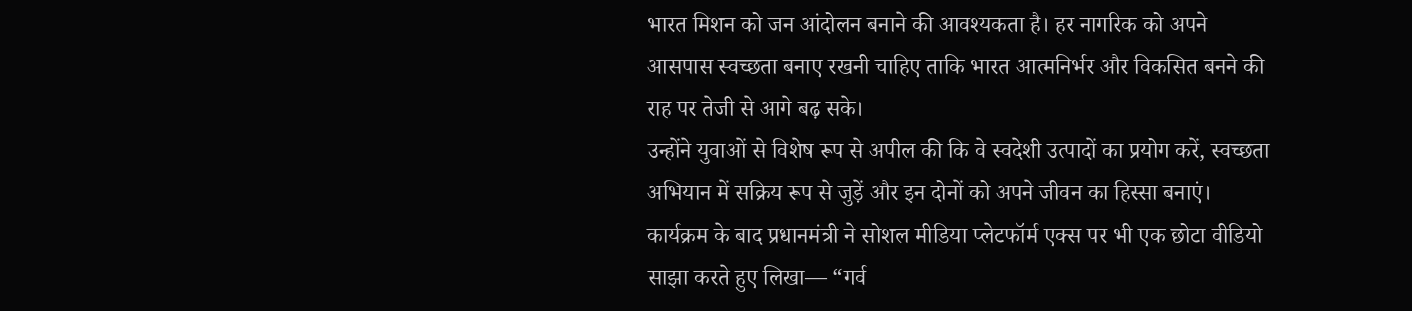भारत मिशन को जन आंदोलन बनाने की आवश्यकता है। हर नागरिक को अपने आसपास स्वच्छता बनाए रखनी चाहिए ताकि भारत आत्मनिर्भर और विकसित बनने की राह पर तेजी से आगे बढ़ सके।
उन्होंने युवाओं से विशेष रूप से अपील की कि वे स्वदेशी उत्पादों का प्रयोग करें, स्वच्छता अभियान में सक्रिय रूप से जुड़ें और इन दोनों को अपने जीवन का हिस्सा बनाएं। कार्यक्रम के बाद प्रधानमंत्री ने सोशल मीडिया प्लेटफॉर्म एक्स पर भी एक छोटा वीडियो साझा करते हुए लिखा— “गर्व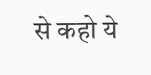से कहो ये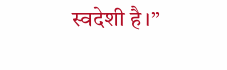स्वदेशी है।”